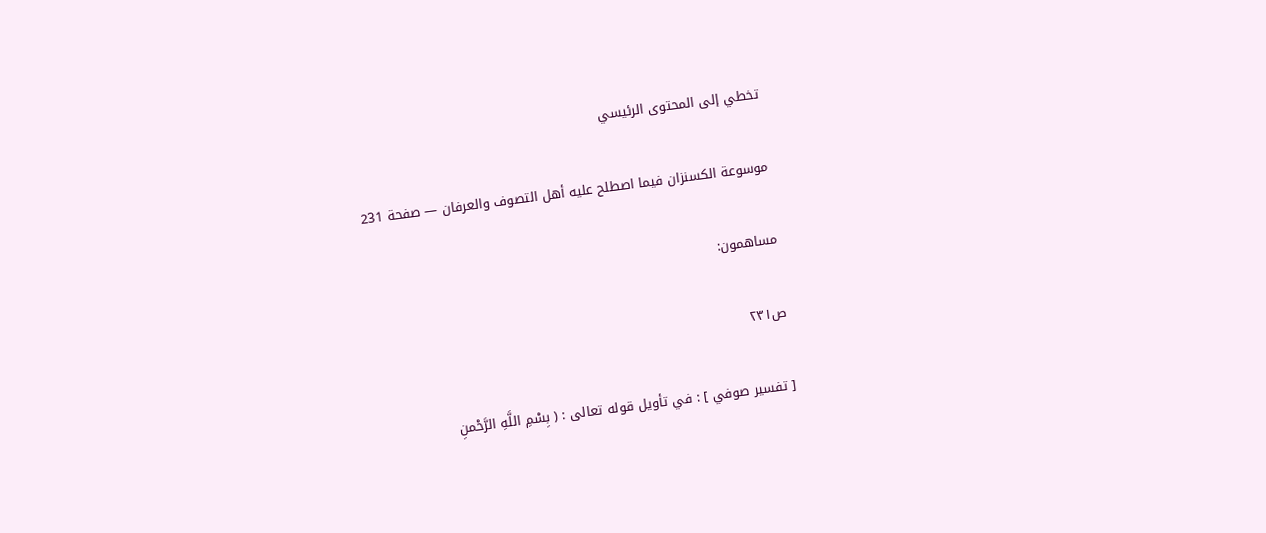تخطي إلى المحتوى الرئيسي

موسوعة الكسنزان فيما اصطلح عليه أهل التصوف والعرفان — صفحة 231

مساهمون:

ص٢٣١

[ تفسير صوفي ] : في تأويل قوله تعالى : ( بِسْمِ اللَّهِ الرَّحْمنِ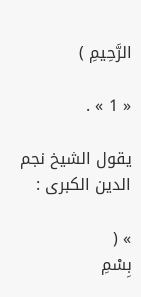الرَّحِيمِ )

« 1 » .

يقول الشيخ نجم الدين الكبرى :

» (
بِسْمِ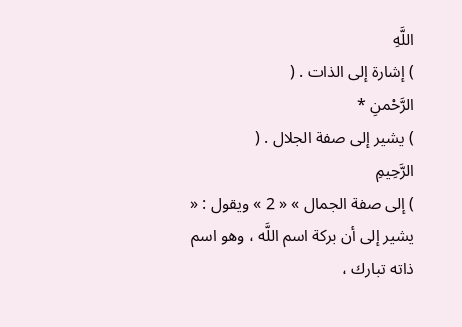اللَّهِ
) إشارة إلى الذات . (
الرَّحْمنِ *
) يشير إلى صفة الجلال . (
الرَّحِيمِ
) إلى صفة الجمال » « 2 » ويقول : « يشير إلى أن بركة اسم اللَّه ، وهو اسم ذاته تبارك ،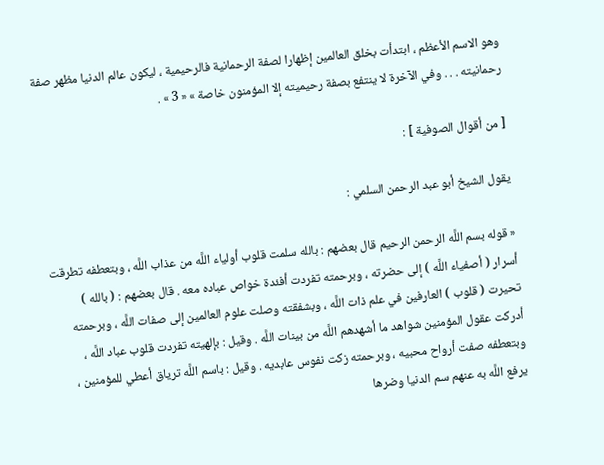وهو الاسم الأعظم ، ابتدأت بخلق العالمين إظهارا لصفة الرحمانية فالرحيمية ، ليكون عالم الدنيا مظهر صفة رحمانيته . . . وفي الآخرة لا ينتفع بصفة رحيميته إلا المؤمنون خاصة » « 3 » .

[ من أقوال الصوفية ] :

يقول الشيخ أبو عبد الرحمن السلمي :

« قوله بسم اللَّه الرحمن الرحيم قال بعضهم : بالله سلمت قلوب أولياء اللَّه من عذاب اللَّه ، وبتعطفه تطرقت أسرار ( أصفياء اللَّه ) إلى حضرته ، وبرحمته تفردت أفئدة خواص عباده معه . قال بعضهم : ( بالله ) تحيرت ( قلوب ) العارفين في علم ذات اللَّه ، وبشفقته وصلت علوم العالمين إلى صفات اللَّه ، وبرحمته أدركت عقول المؤمنين شواهد ما أشهدهم اللَّه من بينات اللَّه . وقيل : بإلهيته تفردت قلوب عباد اللَّه ، وبتعطفه صفت أرواح محبيه ، وبرحمته زكت نفوس عابديه . وقيل : باسم اللَّه ترياق أعطي للمؤمنين ، يرفع اللَّه به عنهم سم الدنيا وضرها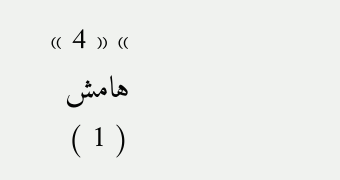» « 4 »
هامش
( 1 )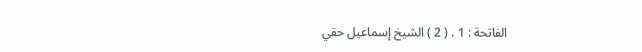الفاتحة : 1 . ( 2 ) الشيخ إسماعيل حقي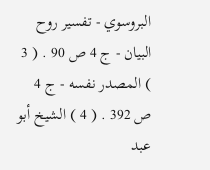البروسوي - تفسير روح البيان - ج 4 ص 90 . ( 3 ) المصدر نفسه - ج 4 ص 392 . ( 4 ) الشيخ أبو عبد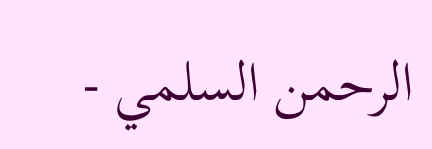الرحمن السلمي -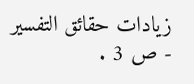زيادات حقائق التفسير - ص 3 .